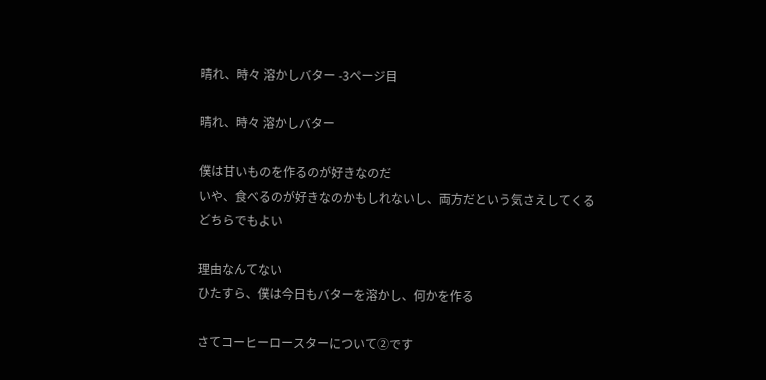晴れ、時々 溶かしバター -3ページ目

晴れ、時々 溶かしバター

僕は甘いものを作るのが好きなのだ
いや、食べるのが好きなのかもしれないし、両方だという気さえしてくる
どちらでもよい

理由なんてない
ひたすら、僕は今日もバターを溶かし、何かを作る

さてコーヒーロースターについて②です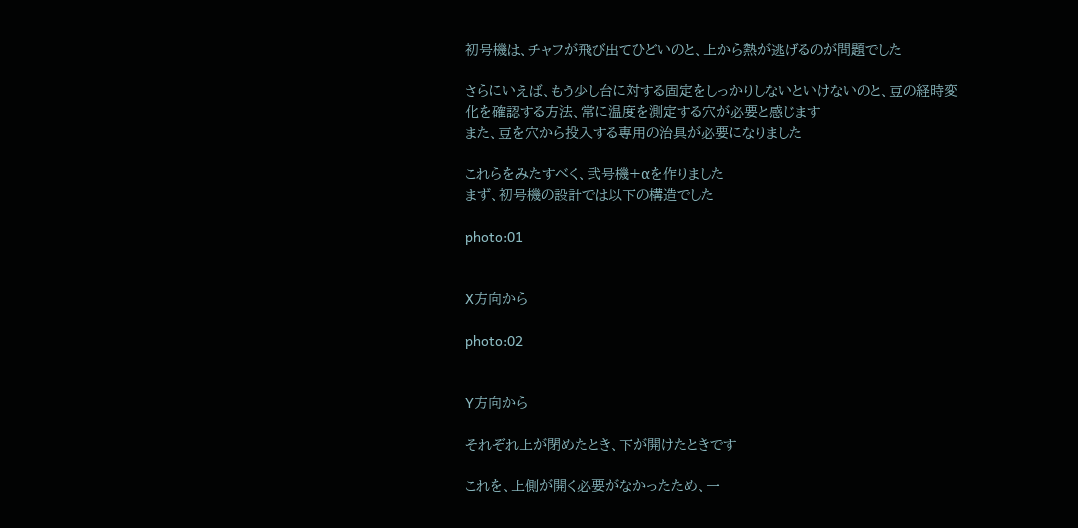初号機は、チャフが飛び出てひどいのと、上から熱が逃げるのが問題でした

さらにいえば、もう少し台に対する固定をしっかりしないといけないのと、豆の経時変化を確認する方法、常に温度を測定する穴が必要と感じます
また、豆を穴から投入する専用の治具が必要になりました

これらをみたすべく、弐号機+αを作りました
まず、初号機の設計では以下の構造でした

photo:01


X方向から

photo:02


Y方向から

それぞれ上が閉めたとき、下が開けたときです

これを、上側が開く必要がなかったため、一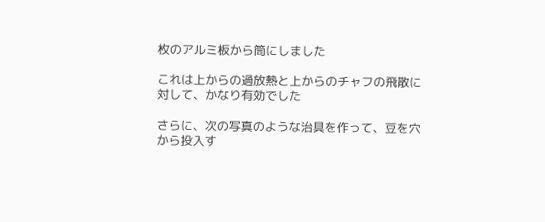枚のアルミ板から筒にしました

これは上からの過放熱と上からのチャフの飛散に対して、かなり有効でした

さらに、次の写真のような治具を作って、豆を穴から投入す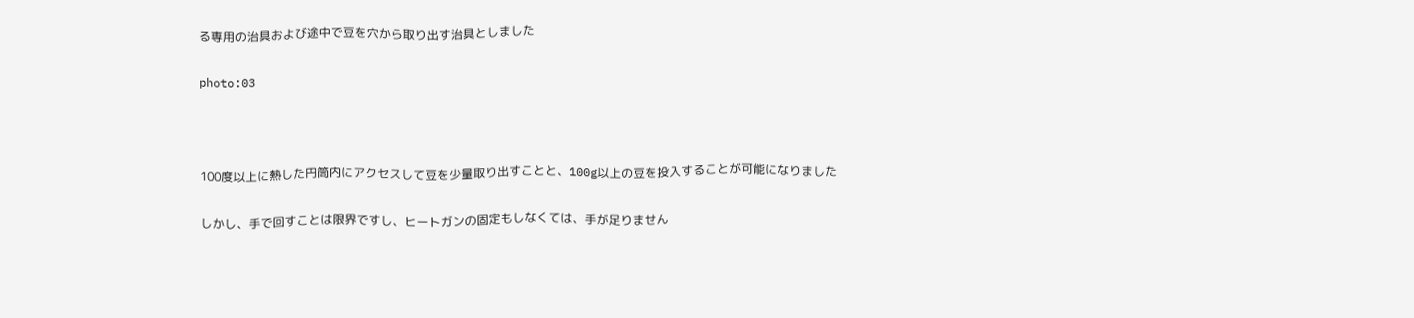る専用の治具および途中で豆を穴から取り出す治具としました

photo:03



100度以上に熱した円筒内にアクセスして豆を少量取り出すことと、100g以上の豆を投入することが可能になりました

しかし、手で回すことは限界ですし、ヒートガンの固定もしなくては、手が足りません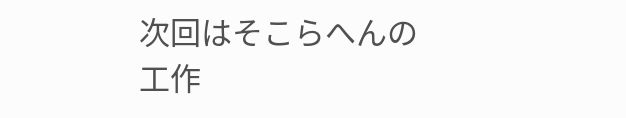次回はそこらへんの工作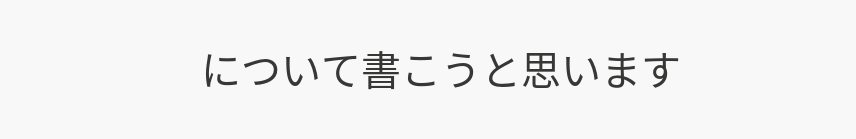について書こうと思います